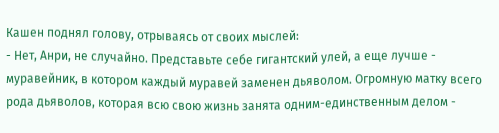Кашен поднял голову, отрываясь от своих мыслей:
- Нет, Анри, не случайно. Представьте себе гигантский улей, а еще лучше - муравейник, в котором каждый муравей заменен дьяволом. Огромную матку всего рода дьяволов, которая всю свою жизнь занята одним-единственным делом -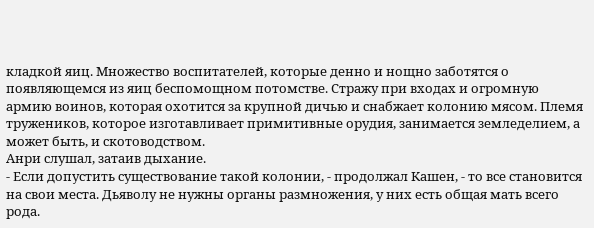кладкой яиц. Множество воспитателей, которые денно и нощно заботятся о появляющемся из яиц беспомощном потомстве. Стражу при входах и огромную армию воинов, которая охотится за крупной дичью и снабжает колонию мясом. Племя тружеников, которое изготавливает примитивные орудия, занимается земледелием, а может быть, и скотоводством.
Анри слушал, затаив дыхание.
- Если допустить существование такой колонии, - продолжал Кашен, - то все становится на свои места. Дьяволу не нужны органы размножения, у них есть общая мать всего рода.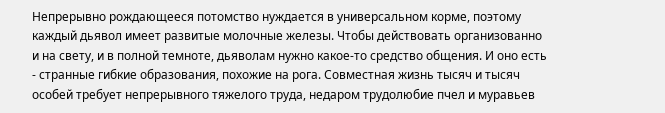Непрерывно рождающееся потомство нуждается в универсальном корме, поэтому каждый дьявол имеет развитые молочные железы. Чтобы действовать организованно и на свету, и в полной темноте, дьяволам нужно какое-то средство общения. И оно есть - странные гибкие образования, похожие на рога. Совместная жизнь тысяч и тысяч особей требует непрерывного тяжелого труда, недаром трудолюбие пчел и муравьев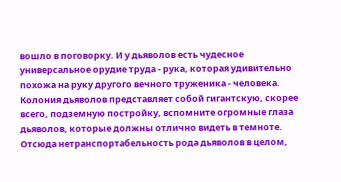вошло в поговорку. И у дьяволов есть чудесное универсальное орудие труда - рука, которая удивительно похожа на руку другого вечного труженика - человека. Колония дьяволов представляет собой гигантскую, скорее всего, подземную постройку, вспомните огромные глаза дьяволов, которые должны отлично видеть в темноте. Отсюда нетранспортабельность рода дьяволов в целом,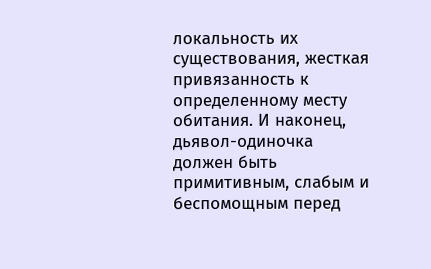локальность их существования, жесткая привязанность к определенному месту обитания. И наконец, дьявол-одиночка должен быть примитивным, слабым и беспомощным перед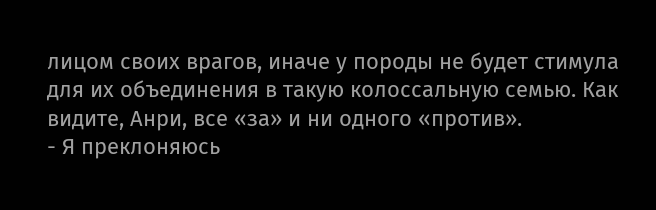лицом своих врагов, иначе у породы не будет стимула для их объединения в такую колоссальную семью. Как видите, Анри, все «за» и ни одного «против».
- Я преклоняюсь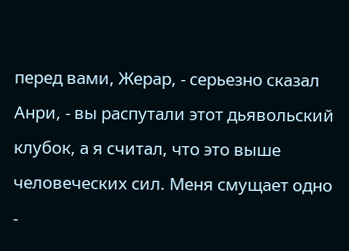перед вами, Жерар, - серьезно сказал Анри, - вы распутали этот дьявольский клубок, а я считал, что это выше человеческих сил. Меня смущает одно -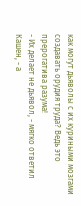как могут дьяволы с их куриными мозгами создавать орудия труда? Ведь это прерогатива разума!
- Их делает не дьявол, - мягко ответил Кашен, - а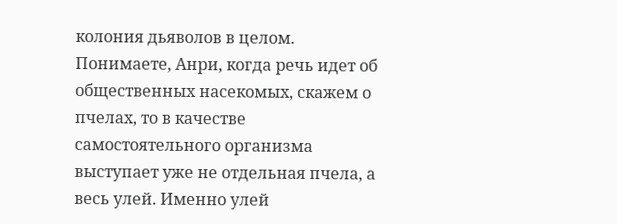колония дьяволов в целом. Понимаете, Анри, когда речь идет об общественных насекомых, скажем о пчелах, то в качестве самостоятельного организма выступает уже не отдельная пчела, а весь улей. Именно улей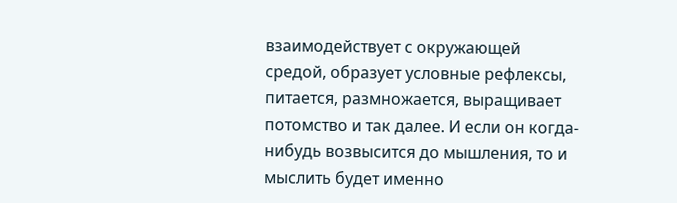взаимодействует с окружающей средой, образует условные рефлексы, питается, размножается, выращивает потомство и так далее. И если он когда-нибудь возвысится до мышления, то и мыслить будет именно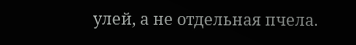улей, а не отдельная пчела.